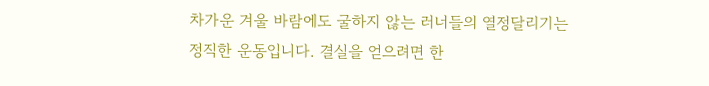차가운 겨울 바람에도 굴하지 않는 러너들의 열정달리기는 정직한 운동입니다. 결실을 얻으려면 한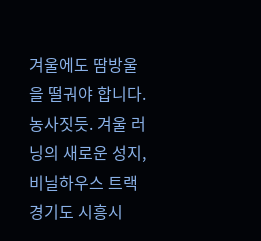겨울에도 땀방울을 떨궈야 합니다. 농사짓듯. 겨울 러닝의 새로운 성지, 비닐하우스 트랙경기도 시흥시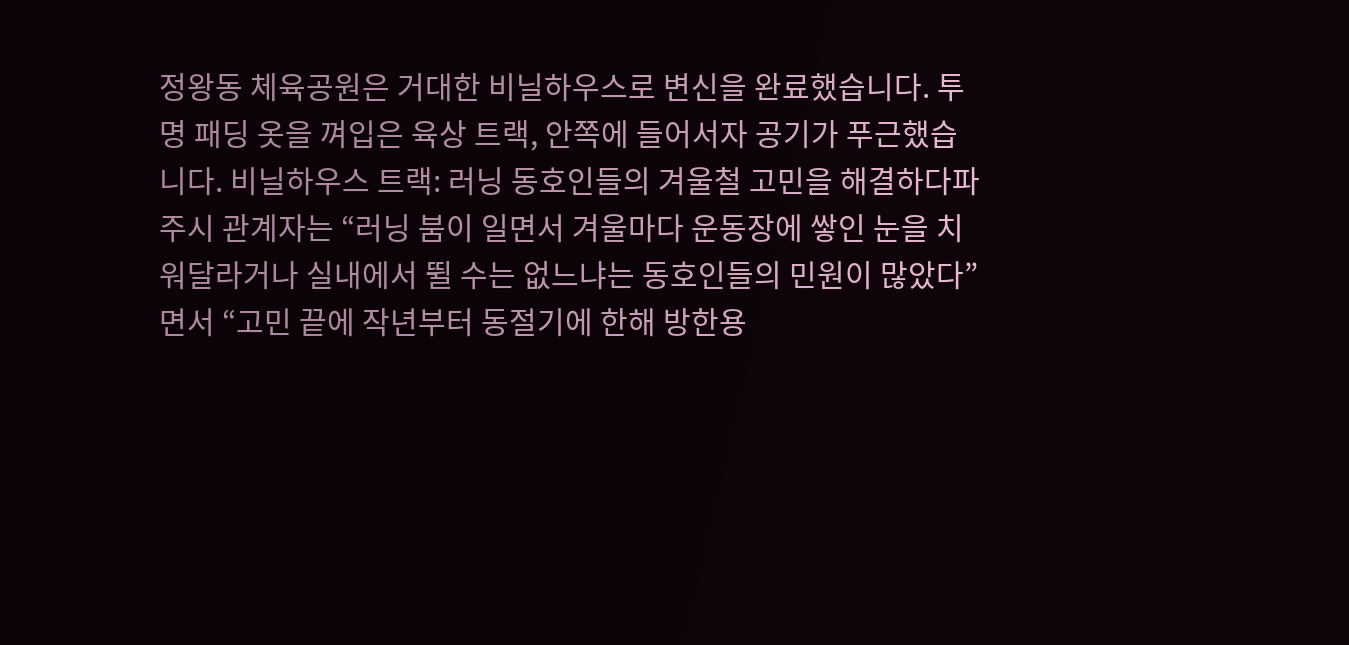정왕동 체육공원은 거대한 비닐하우스로 변신을 완료했습니다. 투명 패딩 옷을 껴입은 육상 트랙, 안쪽에 들어서자 공기가 푸근했습니다. 비닐하우스 트랙: 러닝 동호인들의 겨울철 고민을 해결하다파주시 관계자는 “러닝 붐이 일면서 겨울마다 운동장에 쌓인 눈을 치워달라거나 실내에서 뛸 수는 없느냐는 동호인들의 민원이 많았다”면서 “고민 끝에 작년부터 동절기에 한해 방한용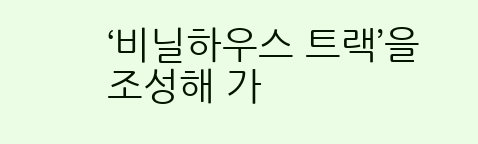‘비닐하우스 트랙’을 조성해 가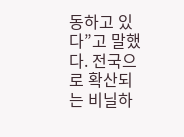동하고 있다”고 말했다. 전국으로 확산되는 비닐하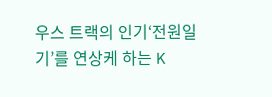우스 트랙의 인기‘전원일기’를 연상케 하는 K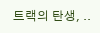트랙의 탄생, ..